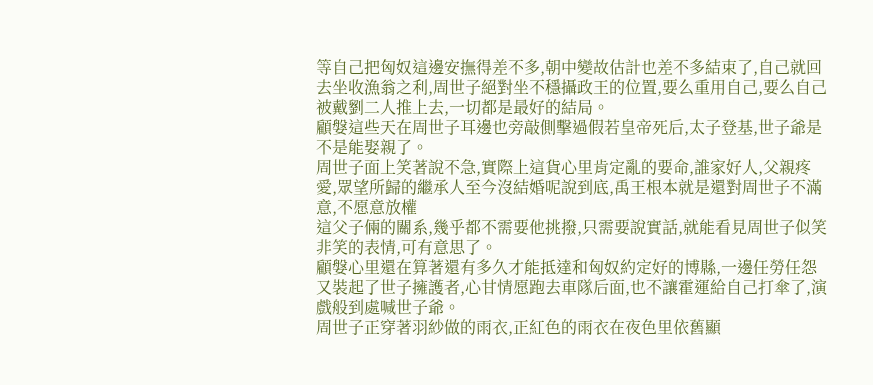等自己把匈奴這邊安撫得差不多,朝中變故估計也差不多結束了,自己就回去坐收漁翁之利,周世子絕對坐不穩攝政王的位置,要么重用自己,要么自己被戴劉二人推上去,一切都是最好的結局。
顧媻這些天在周世子耳邊也旁敲側擊過假若皇帝死后,太子登基,世子爺是不是能娶親了。
周世子面上笑著說不急,實際上這貨心里肯定亂的要命,誰家好人,父親疼愛,眾望所歸的繼承人至今沒結婚呢說到底,禹王根本就是還對周世子不滿意,不愿意放權
這父子倆的關系,幾乎都不需要他挑撥,只需要說實話,就能看見周世子似笑非笑的表情,可有意思了。
顧媻心里還在算著還有多久才能抵達和匈奴約定好的博縣,一邊任勞任怨又裝起了世子擁護者,心甘情愿跑去車隊后面,也不讓霍運給自己打傘了,演戲般到處喊世子爺。
周世子正穿著羽紗做的雨衣,正紅色的雨衣在夜色里依舊顯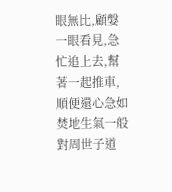眼無比,顧媻一眼看見,急忙追上去,幫著一起推車,順便還心急如焚地生氣一般對周世子道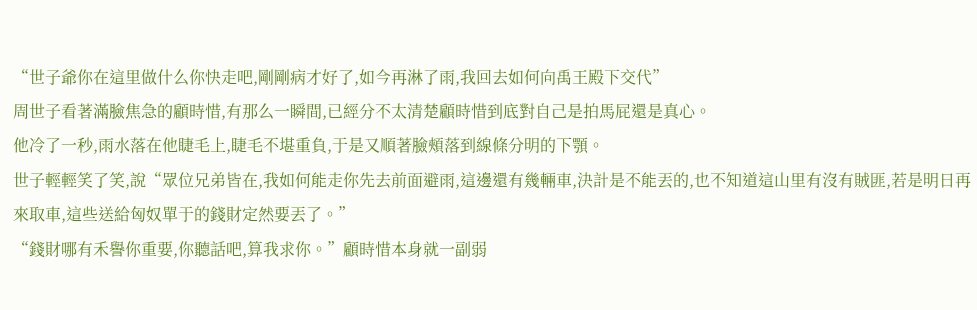“世子爺你在這里做什么你快走吧,剛剛病才好了,如今再淋了雨,我回去如何向禹王殿下交代”
周世子看著滿臉焦急的顧時惜,有那么一瞬間,已經分不太清楚顧時惜到底對自己是拍馬屁還是真心。
他冷了一秒,雨水落在他睫毛上,睫毛不堪重負,于是又順著臉頰落到線條分明的下顎。
世子輕輕笑了笑,說“眾位兄弟皆在,我如何能走你先去前面避雨,這邊還有幾輛車,決計是不能丟的,也不知道這山里有沒有賊匪,若是明日再來取車,這些送給匈奴單于的錢財定然要丟了。”
“錢財哪有禾譽你重要,你聽話吧,算我求你。”顧時惜本身就一副弱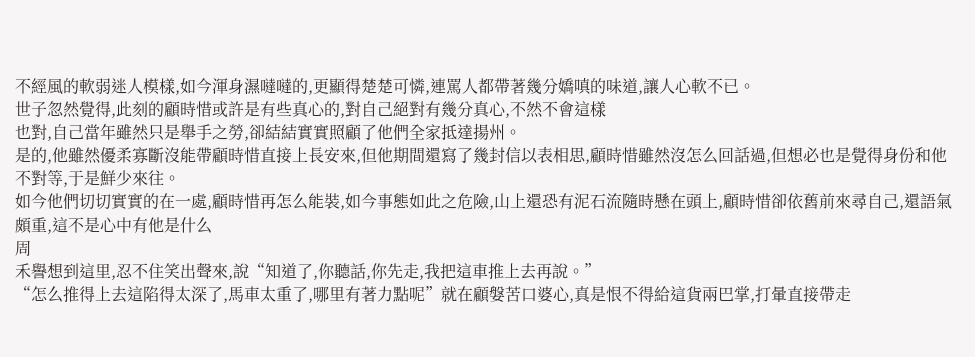不經風的軟弱迷人模樣,如今渾身濕噠噠的,更顯得楚楚可憐,連罵人都帶著幾分嬌嗔的味道,讓人心軟不已。
世子忽然覺得,此刻的顧時惜或許是有些真心的,對自己絕對有幾分真心,不然不會這樣
也對,自己當年雖然只是舉手之勞,卻結結實實照顧了他們全家抵達揚州。
是的,他雖然優柔寡斷沒能帶顧時惜直接上長安來,但他期間還寫了幾封信以表相思,顧時惜雖然沒怎么回話過,但想必也是覺得身份和他不對等,于是鮮少來往。
如今他們切切實實的在一處,顧時惜再怎么能裝,如今事態如此之危險,山上還恐有泥石流隨時懸在頭上,顧時惜卻依舊前來尋自己,還語氣頗重,這不是心中有他是什么
周
禾譽想到這里,忍不住笑出聲來,說“知道了,你聽話,你先走,我把這車推上去再說。”
“怎么推得上去這陷得太深了,馬車太重了,哪里有著力點呢”就在顧媻苦口婆心,真是恨不得給這貨兩巴掌,打暈直接帶走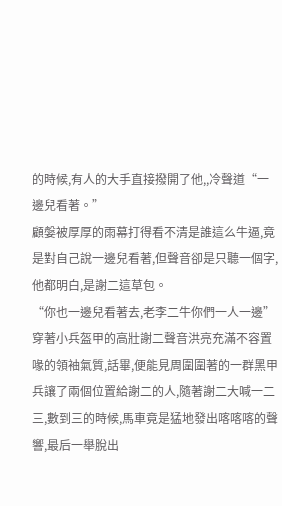的時候,有人的大手直接撥開了他,,冷聲道“一邊兒看著。”
顧媻被厚厚的雨幕打得看不清是誰這么牛逼,竟是對自己說一邊兒看著,但聲音卻是只聽一個字,他都明白,是謝二這草包。
“你也一邊兒看著去,老李二牛你們一人一邊”穿著小兵盔甲的高壯謝二聲音洪亮充滿不容置喙的領袖氣質,話畢,便能見周圍圍著的一群黑甲兵讓了兩個位置給謝二的人,隨著謝二大喊一二三,數到三的時候,馬車竟是猛地發出喀喀喀的聲響,最后一舉脫出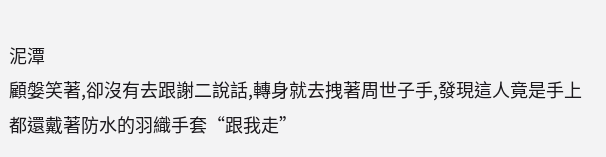泥潭
顧媻笑著,卻沒有去跟謝二說話,轉身就去拽著周世子手,發現這人竟是手上都還戴著防水的羽織手套“跟我走”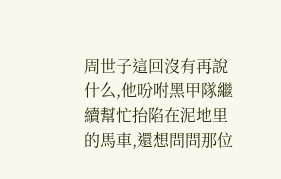周世子這回沒有再說什么,他吩咐黑甲隊繼續幫忙抬陷在泥地里的馬車,還想問問那位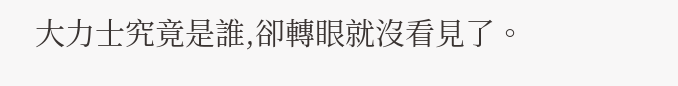大力士究竟是誰,卻轉眼就沒看見了。